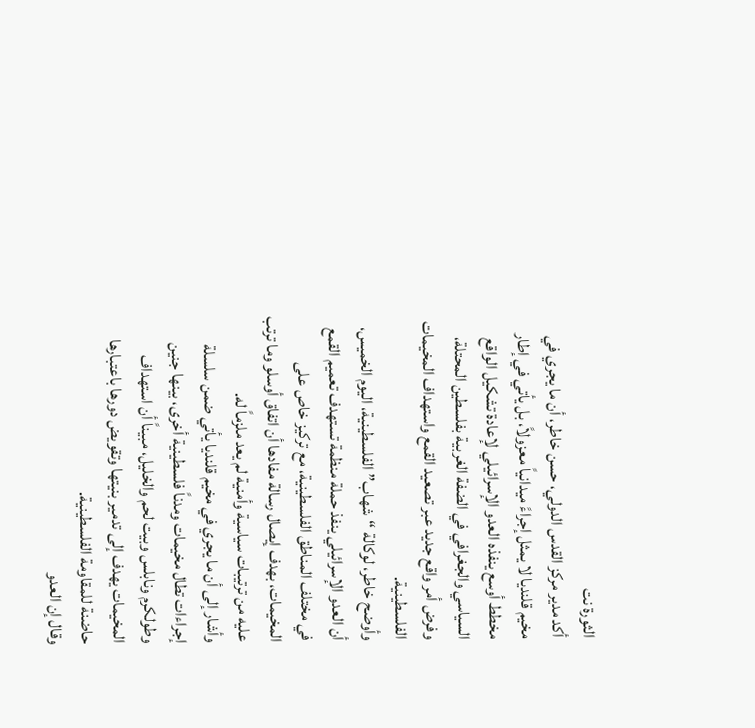الثورة نت
أكد مدير مركز القدس الدولي، حسن خاطر، أن ما يجري في مخيم قلنديا لا يمثل إجراءً ميدانياً معزولاً، بل يأتي في إطار مخطط أوسع ينفذه العدو الإسرائيلي لإعادة تشكيل الواقع السياسي والجغرافي في الضفة الغربية بفلسطين المحتلة، وفرض أمر واقع جديد عبر تصعيد القمع واستهداف المخيمات الفلسطينية.
وأوضح خاطر، لوكالة “شهاب” الفلسطينية، اليوم الخميس، أن العدو الإسرائيلي ينفذ حملة منظمة تستهدف تعميم القمع في مختلف المناطق الفلسطينية، مع تركيز خاص على المخيمات، بهدف إيصال رسالة مفادها أن اتفاق أوسلو وما ترتب عليه من ترتيبات سياسية وأمنية لم يعد ملزماً له.
وأشار إلى أن ما يجري في مخيم قلنديا يأتي ضمن سلسلة إجراءات تطال مخيمات ومدناً فلسطينية أخرى، بينها جنين وطولكرم ونابلس وبيت لحم والخليل، مبيناً أن استهداف المخيمات يهدف إلى تدمير بنيتها وتقويض دورها باعتبارها حاضنة للمقاومة الفلسطينية.
وقال إن العدو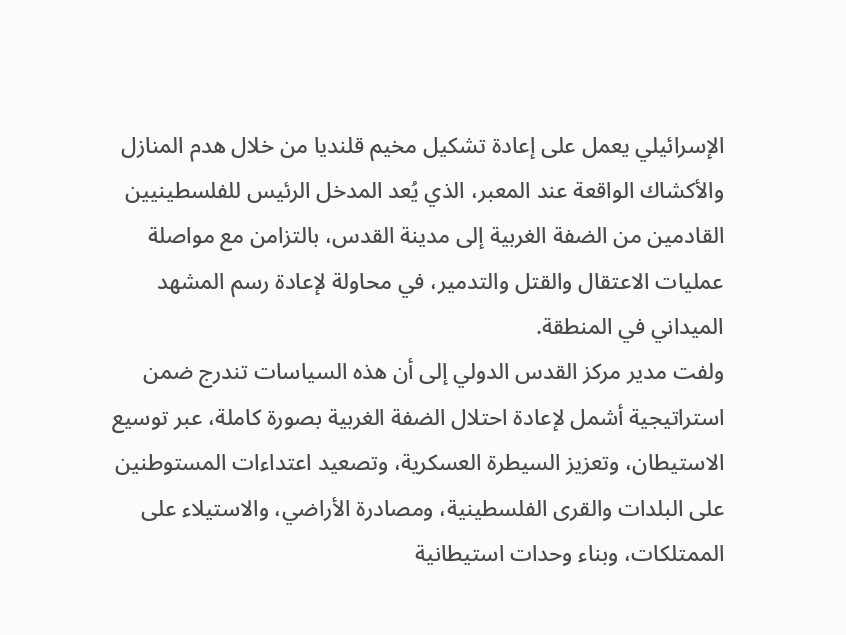الإسرائيلي يعمل على إعادة تشكيل مخيم قلنديا من خلال هدم المنازل والأكشاك الواقعة عند المعبر، الذي يُعد المدخل الرئيس للفلسطينيين القادمين من الضفة الغربية إلى مدينة القدس، بالتزامن مع مواصلة عمليات الاعتقال والقتل والتدمير، في محاولة لإعادة رسم المشهد الميداني في المنطقة.
ولفت مدير مركز القدس الدولي إلى أن هذه السياسات تندرج ضمن استراتيجية أشمل لإعادة احتلال الضفة الغربية بصورة كاملة، عبر توسيع الاستيطان، وتعزيز السيطرة العسكرية، وتصعيد اعتداءات المستوطنين على البلدات والقرى الفلسطينية، ومصادرة الأراضي، والاستيلاء على الممتلكات، وبناء وحدات استيطانية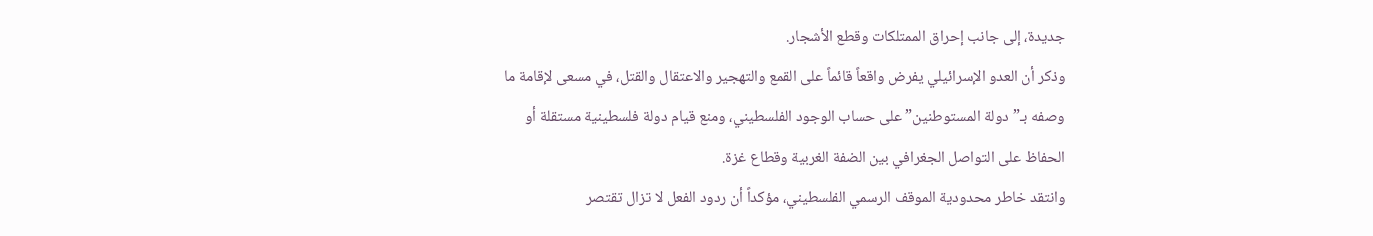جديدة، إلى جانب إحراق الممتلكات وقطع الأشجار.
وذكر أن العدو الإسرائيلي يفرض واقعاً قائماً على القمع والتهجير والاعتقال والقتل، في مسعى لإقامة ما وصفه بـ”دولة المستوطنين” على حساب الوجود الفلسطيني، ومنع قيام دولة فلسطينية مستقلة أو الحفاظ على التواصل الجغرافي بين الضفة الغربية وقطاع غزة.
وانتقد خاطر محدودية الموقف الرسمي الفلسطيني، مؤكداً أن ردود الفعل لا تزال تقتصر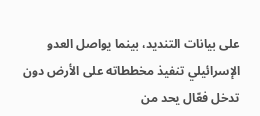على بيانات التنديد، بينما يواصل العدو الإسرائيلي تنفيذ مخططاته على الأرض دون تدخل فعّال يحد من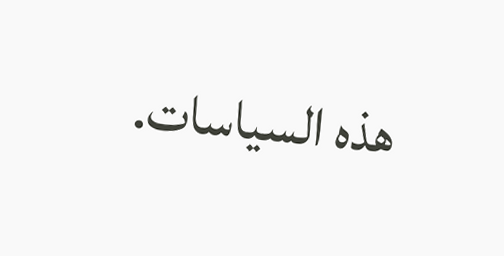هذه السياسات.